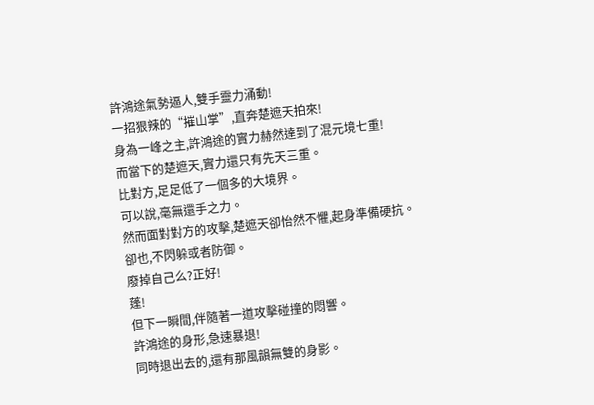許鴻途氣勢逼人,雙手靈力涌動!
一招狠辣的“摧山掌”,直奔楚遮天拍來!
身為一峰之主,許鴻途的實力赫然達到了混元境七重!
而當下的楚遮天,實力還只有先天三重。
比對方,足足低了一個多的大境界。
可以說,毫無還手之力。
然而面對對方的攻擊,楚遮天卻怡然不懼,起身準備硬抗。
卻也,不閃躲或者防御。
廢掉自己么?正好!
蓬!
但下一瞬間,伴隨著一道攻擊碰撞的悶響。
許鴻途的身形,急速暴退!
同時退出去的,還有那風韻無雙的身影。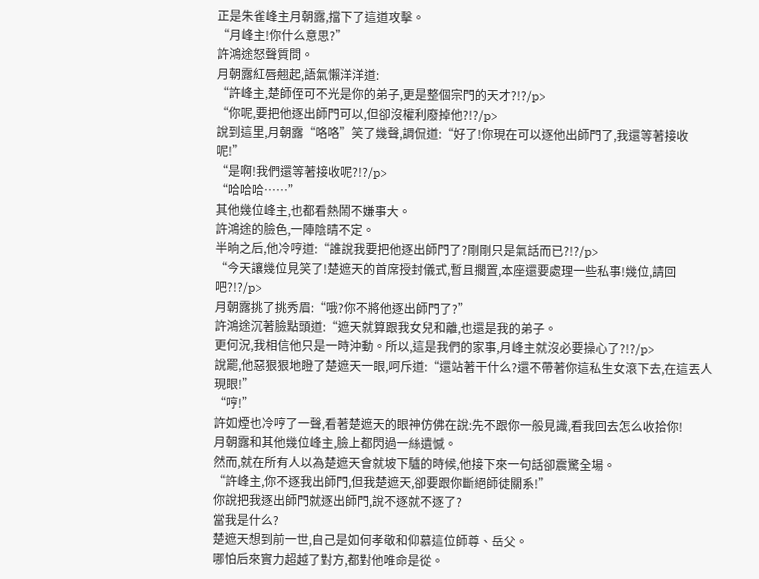正是朱雀峰主月朝露,擋下了這道攻擊。
“月峰主!你什么意思?”
許鴻途怒聲質問。
月朝露紅唇翹起,語氣懶洋洋道:
“許峰主,楚師侄可不光是你的弟子,更是整個宗門的天才?!?/p>
“你呢,要把他逐出師門可以,但卻沒權利廢掉他?!?/p>
說到這里,月朝露“咯咯”笑了幾聲,調侃道:“好了!你現在可以逐他出師門了,我還等著接收呢!”
“是啊!我們還等著接收呢?!?/p>
“哈哈哈……”
其他幾位峰主,也都看熱鬧不嫌事大。
許鴻途的臉色,一陣陰晴不定。
半晌之后,他冷哼道:“誰說我要把他逐出師門了?剛剛只是氣話而已?!?/p>
“今天讓幾位見笑了!楚遮天的首席授封儀式,暫且擱置,本座還要處理一些私事!幾位,請回吧?!?/p>
月朝露挑了挑秀眉:“哦?你不將他逐出師門了?”
許鴻途沉著臉點頭道:“遮天就算跟我女兒和離,也還是我的弟子。
更何況,我相信他只是一時沖動。所以,這是我們的家事,月峰主就沒必要操心了?!?/p>
說罷,他惡狠狠地瞪了楚遮天一眼,呵斥道:“還站著干什么?還不帶著你這私生女滾下去,在這丟人現眼!”
“哼!”
許如煙也冷哼了一聲,看著楚遮天的眼神仿佛在說:先不跟你一般見識,看我回去怎么收拾你!
月朝露和其他幾位峰主,臉上都閃過一絲遺憾。
然而,就在所有人以為楚遮天會就坡下驢的時候,他接下來一句話卻震驚全場。
“許峰主,你不逐我出師門,但我楚遮天,卻要跟你斷絕師徒關系!”
你說把我逐出師門就逐出師門,說不逐就不逐了?
當我是什么?
楚遮天想到前一世,自己是如何孝敬和仰慕這位師尊、岳父。
哪怕后來實力超越了對方,都對他唯命是從。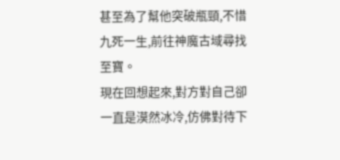甚至為了幫他突破瓶頸,不惜九死一生,前往神魔古域尋找至寶。
現在回想起來,對方對自己卻一直是漠然冰冷,仿佛對待下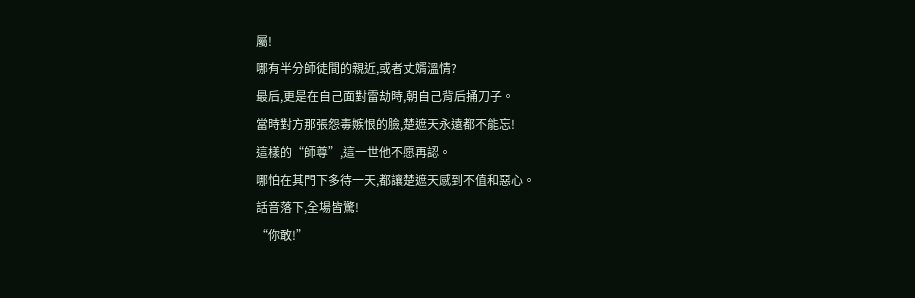屬!
哪有半分師徒間的親近,或者丈婿溫情?
最后,更是在自己面對雷劫時,朝自己背后捅刀子。
當時對方那張怨毒嫉恨的臉,楚遮天永遠都不能忘!
這樣的“師尊”,這一世他不愿再認。
哪怕在其門下多待一天,都讓楚遮天感到不值和惡心。
話音落下,全場皆驚!
“你敢!”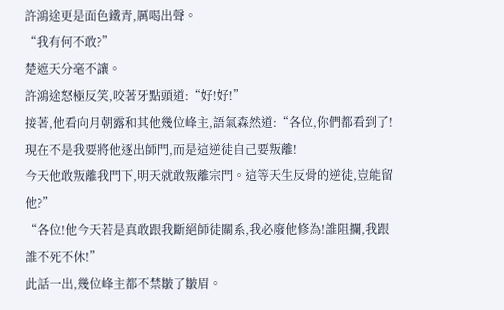許鴻途更是面色鐵青,厲喝出聲。
“我有何不敢?”
楚遮天分毫不讓。
許鴻途怒極反笑,咬著牙點頭道:“好!好!”
接著,他看向月朝露和其他幾位峰主,語氣森然道:“各位,你們都看到了!現在不是我要將他逐出師門,而是這逆徒自己要叛離!
今天他敢叛離我門下,明天就敢叛離宗門。這等天生反骨的逆徒,豈能留他?”
“各位!他今天若是真敢跟我斷絕師徒關系,我必廢他修為!誰阻攔,我跟誰不死不休!”
此話一出,幾位峰主都不禁皺了皺眉。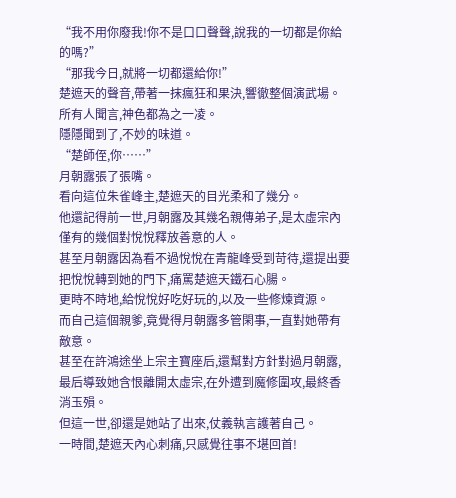“我不用你廢我!你不是口口聲聲,說我的一切都是你給的嗎?”
“那我今日,就將一切都還給你!”
楚遮天的聲音,帶著一抹瘋狂和果決,響徹整個演武場。
所有人聞言,神色都為之一凌。
隱隱聞到了,不妙的味道。
“楚師侄,你……”
月朝露張了張嘴。
看向這位朱雀峰主,楚遮天的目光柔和了幾分。
他還記得前一世,月朝露及其幾名親傳弟子,是太虛宗內僅有的幾個對悅悅釋放善意的人。
甚至月朝露因為看不過悅悅在青龍峰受到苛待,還提出要把悅悅轉到她的門下,痛罵楚遮天鐵石心腸。
更時不時地,給悅悅好吃好玩的,以及一些修煉資源。
而自己這個親爹,竟覺得月朝露多管閑事,一直對她帶有敵意。
甚至在許鴻途坐上宗主寶座后,還幫對方針對過月朝露,最后導致她含恨離開太虛宗,在外遭到魔修圍攻,最終香消玉殞。
但這一世,卻還是她站了出來,仗義執言護著自己。
一時間,楚遮天內心刺痛,只感覺往事不堪回首!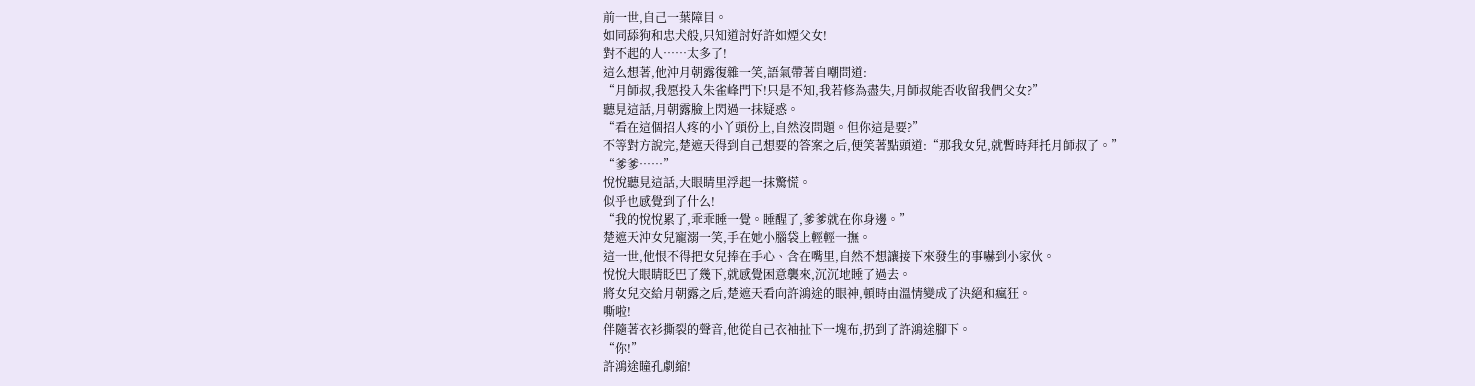前一世,自己一葉障目。
如同舔狗和忠犬般,只知道討好許如煙父女!
對不起的人……太多了!
這么想著,他沖月朝露復雜一笑,語氣帶著自嘲問道:
“月師叔,我愿投入朱雀峰門下!只是不知,我若修為盡失,月師叔能否收留我們父女?”
聽見這話,月朝露臉上閃過一抹疑惑。
“看在這個招人疼的小丫頭份上,自然沒問題。但你這是要?”
不等對方說完,楚遮天得到自己想要的答案之后,便笑著點頭道:“那我女兒,就暫時拜托月師叔了。”
“爹爹……”
悅悅聽見這話,大眼睛里浮起一抹驚慌。
似乎也感覺到了什么!
“我的悅悅累了,乖乖睡一覺。睡醒了,爹爹就在你身邊。”
楚遮天沖女兒寵溺一笑,手在她小腦袋上輕輕一撫。
這一世,他恨不得把女兒捧在手心、含在嘴里,自然不想讓接下來發生的事嚇到小家伙。
悅悅大眼睛眨巴了幾下,就感覺困意襲來,沉沉地睡了過去。
將女兒交給月朝露之后,楚遮天看向許鴻途的眼神,頓時由溫情變成了決絕和瘋狂。
嘶啦!
伴隨著衣衫撕裂的聲音,他從自己衣袖扯下一塊布,扔到了許鴻途腳下。
“你!”
許鴻途瞳孔劇縮!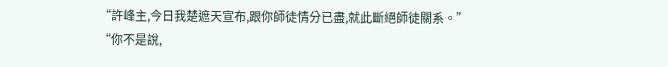“許峰主,今日我楚遮天宣布,跟你師徒情分已盡,就此斷絕師徒關系。”
“你不是說,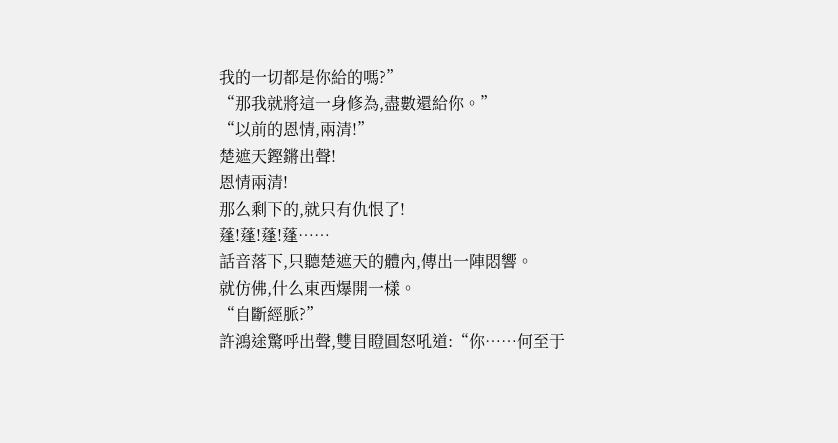我的一切都是你給的嗎?”
“那我就將這一身修為,盡數還給你。”
“以前的恩情,兩清!”
楚遮天鏗鏘出聲!
恩情兩清!
那么剩下的,就只有仇恨了!
蓬!蓬!蓬!蓬……
話音落下,只聽楚遮天的體內,傳出一陣悶響。
就仿佛,什么東西爆開一樣。
“自斷經脈?”
許鴻途驚呼出聲,雙目瞪圓怒吼道:“你……何至于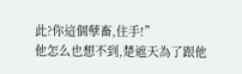此?你這個孽畜,住手!”
他怎么也想不到,楚遮天為了跟他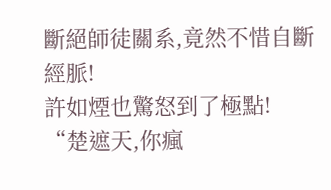斷絕師徒關系,竟然不惜自斷經脈!
許如煙也驚怒到了極點!
“楚遮天,你瘋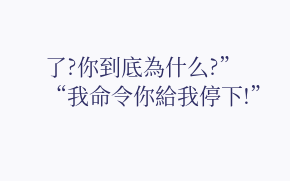了?你到底為什么?”
“我命令你給我停下!”